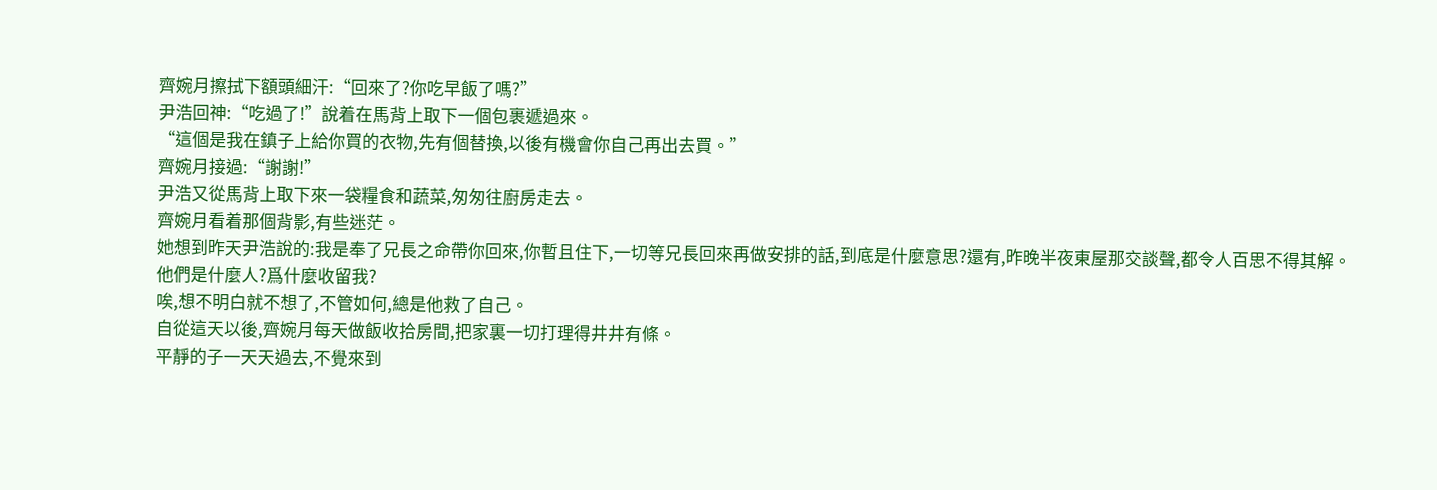齊婉月擦拭下額頭細汗:“回來了?你吃早飯了嗎?”
尹浩回神:“吃過了!”說着在馬背上取下一個包裹遞過來。
“這個是我在鎮子上給你買的衣物,先有個替換,以後有機會你自己再出去買。”
齊婉月接過:“謝謝!”
尹浩又從馬背上取下來一袋糧食和蔬菜,匆匆往廚房走去。
齊婉月看着那個背影,有些迷茫。
她想到昨天尹浩說的:我是奉了兄長之命帶你回來,你暫且住下,一切等兄長回來再做安排的話,到底是什麼意思?還有,昨晚半夜東屋那交談聲,都令人百思不得其解。
他們是什麼人?爲什麼收留我?
唉,想不明白就不想了,不管如何,總是他救了自己。
自從這天以後,齊婉月每天做飯收拾房間,把家裏一切打理得井井有條。
平靜的子一天天過去,不覺來到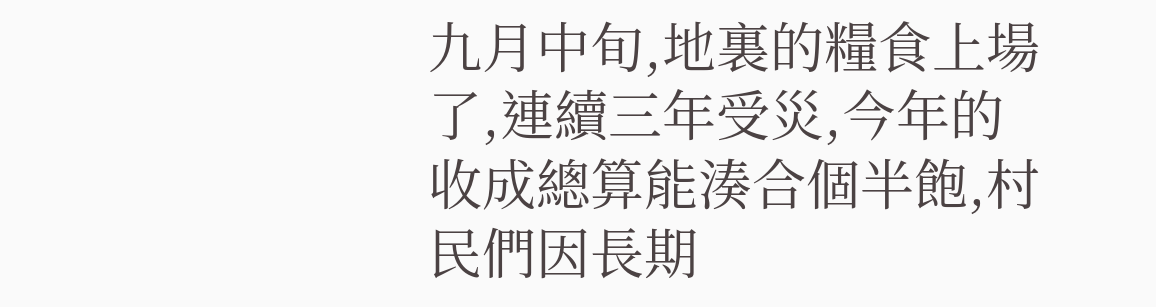九月中旬,地裏的糧食上場了,連續三年受災,今年的收成總算能湊合個半飽,村民們因長期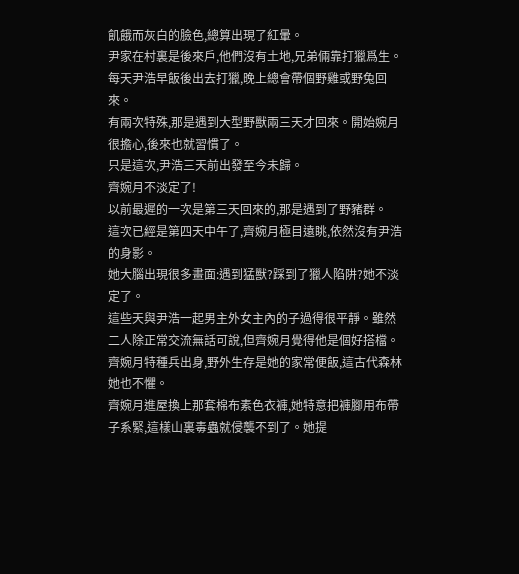飢餓而灰白的臉色,總算出現了紅暈。
尹家在村裏是後來戶,他們沒有土地,兄弟倆靠打獵爲生。每天尹浩早飯後出去打獵,晚上總會帶個野雞或野兔回來。
有兩次特殊,那是遇到大型野獸兩三天才回來。開始婉月很擔心,後來也就習慣了。
只是這次,尹浩三天前出發至今未歸。
齊婉月不淡定了!
以前最遲的一次是第三天回來的,那是遇到了野豬群。
這次已經是第四天中午了,齊婉月極目遠眺,依然沒有尹浩的身影。
她大腦出現很多畫面:遇到猛獸?踩到了獵人陷阱?她不淡定了。
這些天與尹浩一起男主外女主內的子過得很平靜。雖然二人除正常交流無話可說,但齊婉月覺得他是個好搭檔。
齊婉月特種兵出身,野外生存是她的家常便飯,這古代森林她也不懼。
齊婉月進屋換上那套棉布素色衣褲,她特意把褲腳用布帶子系緊,這樣山裏毒蟲就侵襲不到了。她提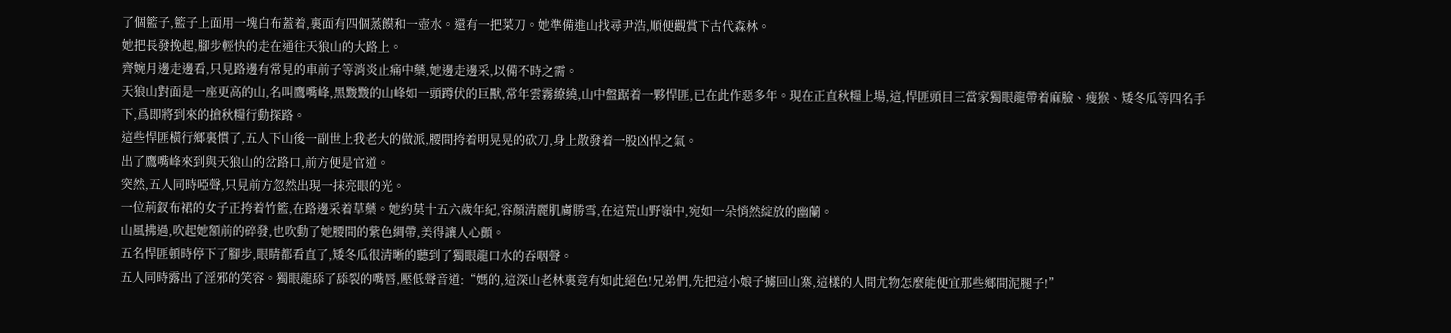了個籃子,籃子上面用一塊白布蓋着,裏面有四個蒸饃和一壺水。還有一把菜刀。她準備進山找尋尹浩,順便觀賞下古代森林。
她把長發挽起,腳步輕快的走在通往天狼山的大路上。
齊婉月邊走邊看,只見路邊有常見的車前子等消炎止痛中藥,她邊走邊采,以備不時之需。
天狼山對面是一座更高的山,名叫鷹嘴峰,黑黢黢的山峰如一頭蹲伏的巨獸,常年雲霧繚繞,山中盤踞着一夥悍匪,已在此作惡多年。現在正直秋糧上場,這,悍匪頭目三當家獨眼龍帶着麻臉、瘦猴、矮冬瓜等四名手下,爲即將到來的搶秋糧行動探路。
這些悍匪橫行鄉裏慣了,五人下山後一副世上我老大的做派,腰間挎着明晃晃的砍刀,身上散發着一股凶悍之氣。
出了鷹嘴峰來到與天狼山的岔路口,前方便是官道。
突然,五人同時啞聲,只見前方忽然出現一抹亮眼的光。
一位荊釵布裙的女子正挎着竹籃,在路邊采着草藥。她約莫十五六歲年紀,容顏清麗肌膚勝雪,在這荒山野嶺中,宛如一朵悄然綻放的幽蘭。
山風拂過,吹起她額前的碎發,也吹動了她腰間的紫色綢帶,美得讓人心顫。
五名悍匪頓時停下了腳步,眼睛都看直了,矮冬瓜很清晰的聽到了獨眼龍口水的吞咽聲。
五人同時露出了淫邪的笑容。獨眼龍舔了舔裂的嘴唇,壓低聲音道:“媽的,這深山老林裏竟有如此絕色!兄弟們,先把這小娘子擄回山寨,這樣的人間尤物怎麼能便宜那些鄉間泥腿子!”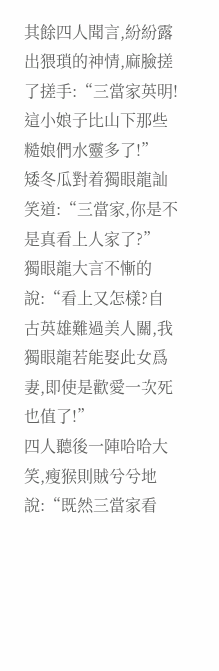其餘四人聞言,紛紛露出猥瑣的神情,麻臉搓了搓手:“三當家英明!這小娘子比山下那些糙娘們水靈多了!”
矮冬瓜對着獨眼龍訕笑道:“三當家,你是不是真看上人家了?”
獨眼龍大言不慚的說:“看上又怎樣?自古英雄難過美人關,我獨眼龍若能娶此女爲妻,即使是歡愛一次死也值了!”
四人聽後一陣哈哈大笑,瘦猴則賊兮兮地說:“既然三當家看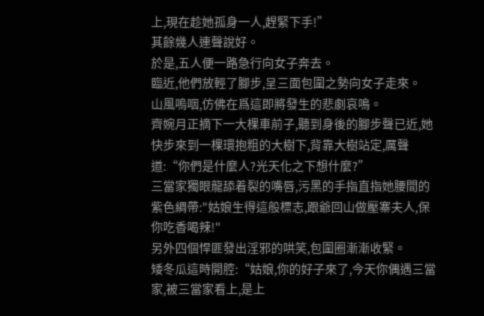上,現在趁她孤身一人,趕緊下手!”
其餘幾人連聲說好。
於是,五人便一路急行向女子奔去。
臨近,他們放輕了腳步,呈三面包圍之勢向女子走來。
山風嗚咽,仿佛在爲這即將發生的悲劇哀鳴。
齊婉月正摘下一大棵車前子,聽到身後的腳步聲已近,她快步來到一棵環抱粗的大樹下,背靠大樹站定,厲聲道:“你們是什麼人?光天化之下想什麼?”
三當家獨眼龍舔着裂的嘴唇,污黑的手指直指她腰間的紫色綢帶:"姑娘生得這般標志,跟爺回山做壓寨夫人,保你吃香喝辣!"
另外四個悍匪發出淫邪的哄笑,包圍圈漸漸收緊。
矮冬瓜這時開腔:“姑娘,你的好子來了,今天你偶遇三當家,被三當家看上,是上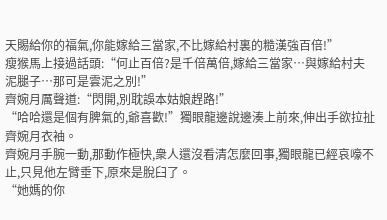天賜給你的福氣,你能嫁給三當家,不比嫁給村裏的糙漢強百倍!”
瘦猴馬上接過話頭:“何止百倍?是千倍萬倍,嫁給三當家…與嫁給村夫泥腿子…那可是雲泥之別!”
齊婉月厲聲道:“閃開,別耽誤本姑娘趕路!”
“哈哈還是個有脾氣的,爺喜歡!”獨眼龍邊說邊湊上前來,伸出手欲拉扯齊婉月衣袖。
齊婉月手腕一動,那動作極快,衆人還沒看清怎麼回事,獨眼龍已經哀嚎不止,只見他左臂垂下,原來是脫臼了。
“她媽的你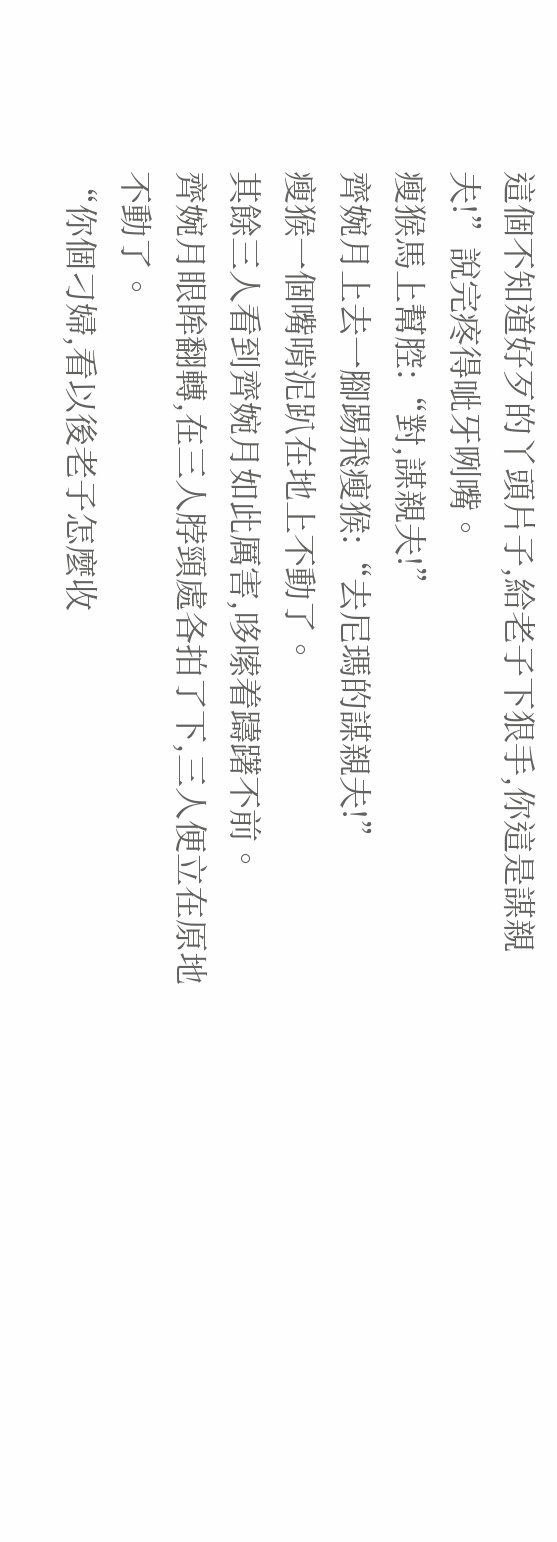這個不知道好歹的丫頭片子,給老子下狠手,你這是謀親夫!”說完疼得呲牙咧嘴。
瘦猴馬上幫腔:“對,謀親夫!”
齊婉月上去一腳踢飛瘦猴:“去尼瑪的謀親夫!”
瘦猴一個嘴啃泥趴在地上不動了。
其餘三人看到齊婉月如此厲害,哆嗦着躊躇不前。
齊婉月眼眸翻轉,在三人脖頸處各拍了下,三人便立在原地不動了。
“你個刁婦,看以後老子怎麼收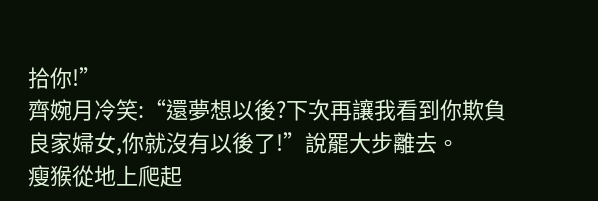拾你!”
齊婉月冷笑:“還夢想以後?下次再讓我看到你欺負良家婦女,你就沒有以後了!”說罷大步離去。
瘦猴從地上爬起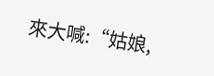來大喊:“姑娘,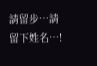請留步…請留下姓名…!